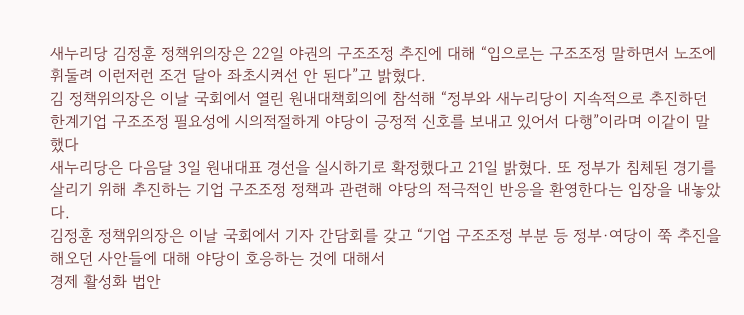새누리당 김정훈 정책위의장은 22일 야권의 구조조정 추진에 대해 “입으로는 구조조정 말하면서 노조에 휘둘려 이런저런 조건 달아 좌초시켜선 안 된다”고 밝혔다.
김 정책위의장은 이날 국회에서 열린 원내대책회의에 참석해 “정부와 새누리당이 지속적으로 추진하던 한계기업 구조조정 필요성에 시의적절하게 야당이 긍정적 신호를 보내고 있어서 다행”이라며 이같이 말했다
새누리당은 다음달 3일 원내대표 경선을 실시하기로 확정했다고 21일 밝혔다. 또 정부가 침체된 경기를 살리기 위해 추진하는 기업 구조조정 정책과 관련해 야당의 적극적인 반응을 환영한다는 입장을 내놓았다.
김정훈 정책위의장은 이날 국회에서 기자 간담회를 갖고 “기업 구조조정 부분 등 정부·여당이 쭉 추진을 해오던 사안들에 대해 야당이 호응하는 것에 대해서
경제 활성화 법안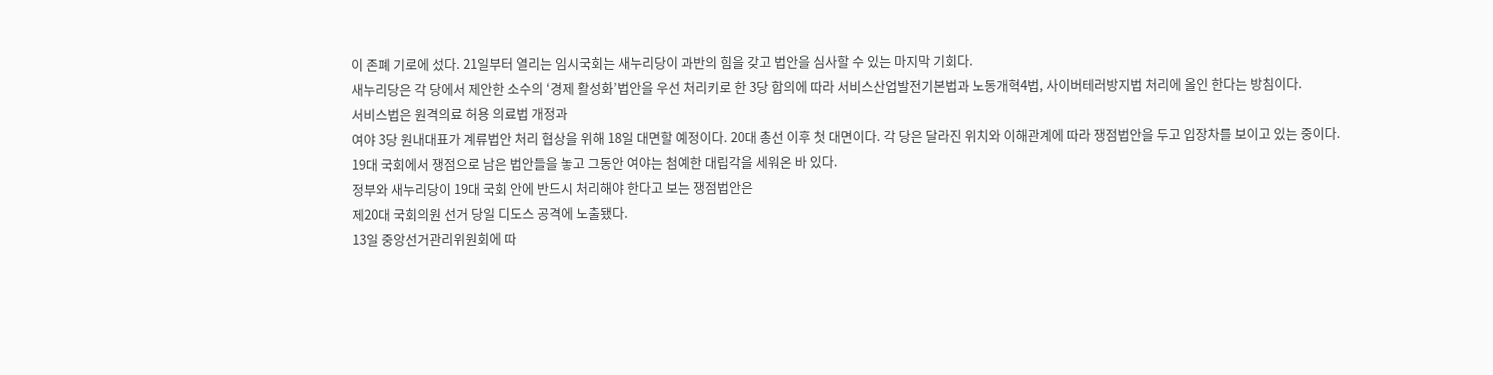이 존폐 기로에 섰다. 21일부터 열리는 임시국회는 새누리당이 과반의 힘을 갖고 법안을 심사할 수 있는 마지막 기회다.
새누리당은 각 당에서 제안한 소수의 ‘경제 활성화’법안을 우선 처리키로 한 3당 합의에 따라 서비스산업발전기본법과 노동개혁4법, 사이버테러방지법 처리에 올인 한다는 방침이다.
서비스법은 원격의료 허용 의료법 개정과
여야 3당 원내대표가 계류법안 처리 협상을 위해 18일 대면할 예정이다. 20대 총선 이후 첫 대면이다. 각 당은 달라진 위치와 이해관계에 따라 쟁점법안을 두고 입장차를 보이고 있는 중이다.
19대 국회에서 쟁점으로 남은 법안들을 놓고 그동안 여야는 첨예한 대립각을 세워온 바 있다.
정부와 새누리당이 19대 국회 안에 반드시 처리해야 한다고 보는 쟁점법안은
제20대 국회의원 선거 당일 디도스 공격에 노출됐다.
13일 중앙선거관리위원회에 따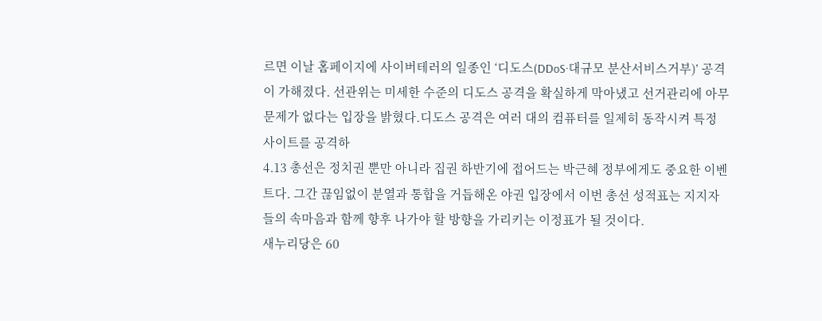르면 이날 홈페이지에 사이버테러의 일종인 ‘디도스(DDoS·대규모 분산서비스거부)’ 공격이 가해졌다. 선관위는 미세한 수준의 디도스 공격을 확실하게 막아냈고 선거관리에 아무 문제가 없다는 입장을 밝혔다.디도스 공격은 여러 대의 컴퓨터를 일제히 동작시켜 특정 사이트를 공격하
4.13 총선은 정치권 뿐만 아니라 집권 하반기에 접어드는 박근혜 정부에게도 중요한 이벤트다. 그간 끊임없이 분열과 통합을 거듭해온 야권 입장에서 이번 총선 성적표는 지지자들의 속마음과 함께 향후 나가야 할 방향을 가리키는 이정표가 될 것이다.
새누리당은 60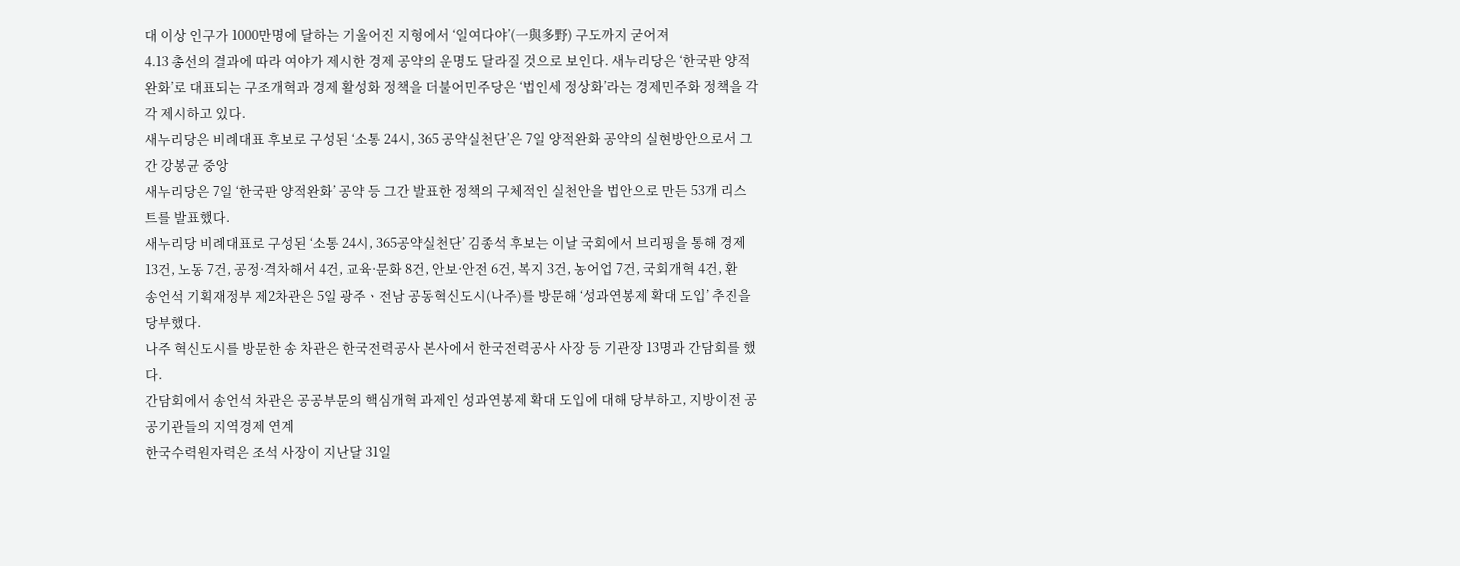대 이상 인구가 1000만명에 달하는 기울어진 지형에서 ‘일여다야’(一與多野) 구도까지 굳어져
4.13 총선의 결과에 따라 여야가 제시한 경제 공약의 운명도 달라질 것으로 보인다. 새누리당은 ‘한국판 양적완화’로 대표되는 구조개혁과 경제 활성화 정책을 더불어민주당은 ‘법인세 정상화’라는 경제민주화 정책을 각각 제시하고 있다.
새누리당은 비례대표 후보로 구성된 ‘소통 24시, 365 공약실천단’은 7일 양적완화 공약의 실현방안으로서 그간 강봉균 중앙
새누리당은 7일 ‘한국판 양적완화’ 공약 등 그간 발표한 정책의 구체적인 실천안을 법안으로 만든 53개 리스트를 발표했다.
새누리당 비례대표로 구성된 ‘소통 24시, 365공약실천단’ 김종석 후보는 이날 국회에서 브리핑을 통해 경제 13건, 노동 7건, 공정·격차해서 4건, 교육·문화 8건, 안보·안전 6건, 복지 3건, 농어업 7건, 국회개혁 4건, 환
송언석 기획재정부 제2차관은 5일 광주ㆍ전남 공동혁신도시(나주)를 방문해 ‘성과연봉제 확대 도입’ 추진을 당부했다.
나주 혁신도시를 방문한 송 차관은 한국전력공사 본사에서 한국전력공사 사장 등 기관장 13명과 간담회를 했다.
간담회에서 송언석 차관은 공공부문의 핵심개혁 과제인 성과연봉제 확대 도입에 대해 당부하고, 지방이전 공공기관들의 지역경제 연계
한국수력원자력은 조석 사장이 지난달 31일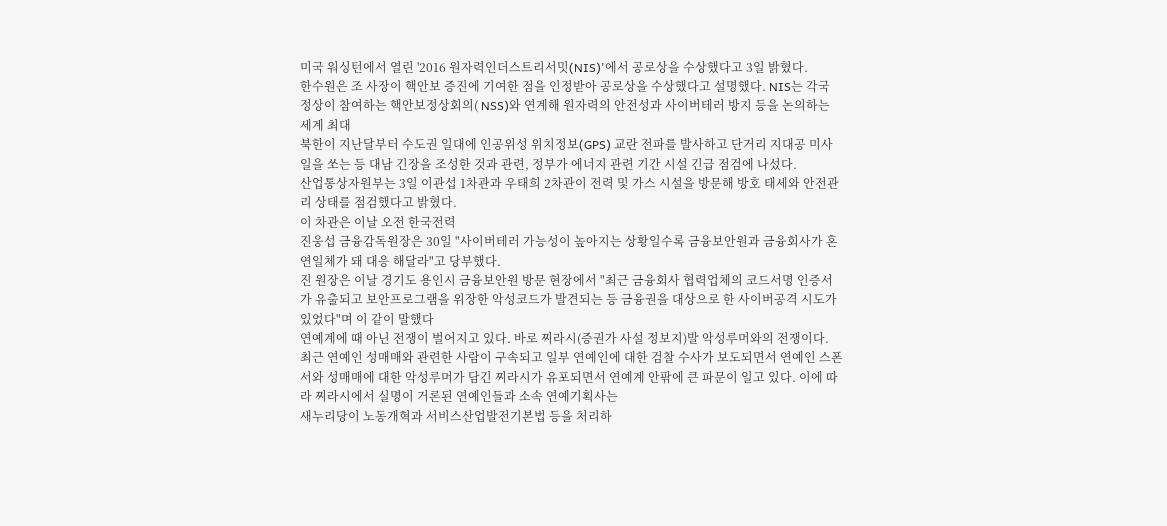미국 워싱턴에서 열린 '2016 원자력인더스트리서밋(NIS)'에서 공로상을 수상했다고 3일 밝혔다.
한수원은 조 사장이 핵안보 증진에 기여한 점을 인정받아 공로상을 수상했다고 설명했다. NIS는 각국 정상이 참여하는 핵안보정상회의( NSS)와 연계해 원자력의 안전성과 사이버테러 방지 등을 논의하는 세계 최대
북한이 지난달부터 수도권 일대에 인공위성 위치정보(GPS) 교란 전파를 발사하고 단거리 지대공 미사일을 쏘는 등 대남 긴장을 조성한 것과 관련, 정부가 에너지 관련 기간 시설 긴급 점검에 나섰다.
산업통상자원부는 3일 이관섭 1차관과 우태희 2차관이 전력 및 가스 시설을 방문해 방호 태세와 안전관리 상태를 점검했다고 밝혔다.
이 차관은 이날 오전 한국전력
진웅섭 금융감독원장은 30일 "사이버테러 가능성이 높아지는 상황일수록 금융보안원과 금융회사가 혼연일체가 돼 대응 해달라"고 당부했다.
진 원장은 이날 경기도 용인시 금융보안원 방문 현장에서 "최근 금융회사 협력업체의 코드서명 인증서가 유출되고 보안프로그램을 위장한 악성코드가 발견되는 등 금융권을 대상으로 한 사이버공격 시도가 있었다"며 이 같이 말했다
연예계에 때 아닌 전쟁이 벌어지고 있다. 바로 찌라시(증권가 사설 정보지)발 악성루머와의 전쟁이다.
최근 연예인 성매매와 관련한 사람이 구속되고 일부 연예인에 대한 검찰 수사가 보도되면서 연예인 스폰서와 성매매에 대한 악성루머가 담긴 찌라시가 유포되면서 연예계 안팎에 큰 파문이 일고 있다. 이에 따라 찌라시에서 실명이 거론된 연예인들과 소속 연예기획사는
새누리당이 노동개혁과 서비스산업발전기본법 등을 처리하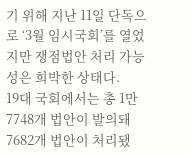기 위해 지난 11일 단독으로 ‘3월 임시국회’를 열었지만 쟁점법안 처리 가능성은 희박한 상태다.
19대 국회에서는 총 1만7748개 법안이 발의돼 7682개 법안이 처리됐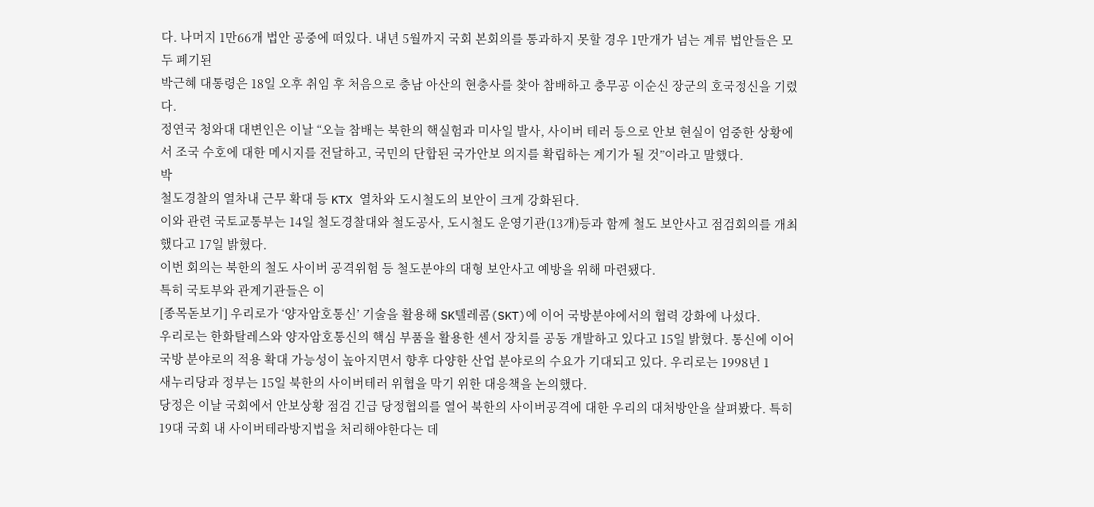다. 나머지 1만66개 법안 공중에 떠있다. 내년 5월까지 국회 본회의를 통과하지 못할 경우 1만개가 넘는 계류 법안들은 모두 폐기된
박근혜 대통령은 18일 오후 취임 후 처음으로 충남 아산의 현충사를 찾아 참배하고 충무공 이순신 장군의 호국정신을 기렸다.
정연국 청와대 대변인은 이날 “오늘 참배는 북한의 핵실험과 미사일 발사, 사이버 테러 등으로 안보 현실이 엄중한 상황에서 조국 수호에 대한 메시지를 전달하고, 국민의 단합된 국가안보 의지를 확립하는 계기가 될 것”이라고 말했다.
박
철도경찰의 열차내 근무 확대 등 KTX 열차와 도시철도의 보안이 크게 강화된다.
이와 관련 국토교통부는 14일 철도경찰대와 철도공사, 도시철도 운영기관(13개)등과 함께 철도 보안사고 점검회의를 개최했다고 17일 밝혔다.
이번 회의는 북한의 철도 사이버 공격위험 등 철도분야의 대형 보안사고 예방을 위해 마련됐다.
특히 국토부와 관계기관들은 이
[종목돋보기] 우리로가 ‘양자암호통신’ 기술을 활용해 SK텔레콤(SKT)에 이어 국방분야에서의 협력 강화에 나섰다.
우리로는 한화탈레스와 양자암호통신의 핵심 부품을 활용한 센서 장치를 공동 개발하고 있다고 15일 밝혔다. 통신에 이어 국방 분야로의 적용 확대 가능성이 높아지면서 향후 다양한 산업 분야로의 수요가 기대되고 있다. 우리로는 1998년 1
새누리당과 정부는 15일 북한의 사이버테러 위협을 막기 위한 대응책을 논의했다.
당정은 이날 국회에서 안보상황 점검 긴급 당정협의를 열어 북한의 사이버공격에 대한 우리의 대처방안을 살펴봤다. 특히 19대 국회 내 사이버테라방지법을 처리해야한다는 데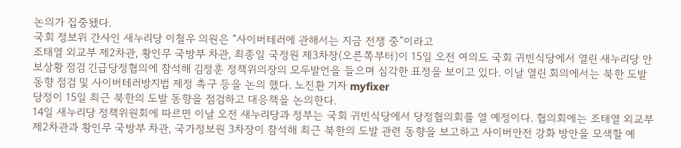논의가 집중됐다.
국회 정보위 간사인 새누리당 이철우 의원은 “사이버테러에 관해서는 지금 전쟁 중”이라고
조태열 외교부 제2차관, 황인무 국방부 차관, 최종일 국정원 제3차장(오른쪽부터)이 15일 오전 여의도 국회 귀빈식당에서 열린 새누리당 안보상황 점검 긴급당정협의에 참석해 김정훈 정책위의장의 모두발언을 들으며 심각한 표정을 보이고 있다. 이날 열린 회의에서는 북한 도발동향 점검 및 사이버테러방지법 제정 촉구 등을 논의 했다. 노진환 기자 myfixer
당정이 15일 최근 북한의 도발 동향을 점검하고 대응책을 논의한다.
14일 새누리당 정책위원회에 따르면 이날 오전 새누리당과 정부는 국회 귀빈식당에서 당정협의회를 열 예정이다. 협의회에는 조태열 외교부 제2차관과 황인무 국방부 차관, 국가정보원 3차장이 참석해 최근 북한의 도발 관련 동향을 보고하고 사이버안전 강화 방안을 모색할 예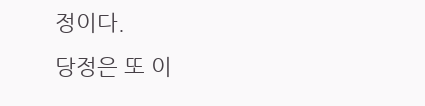정이다.
당정은 또 이